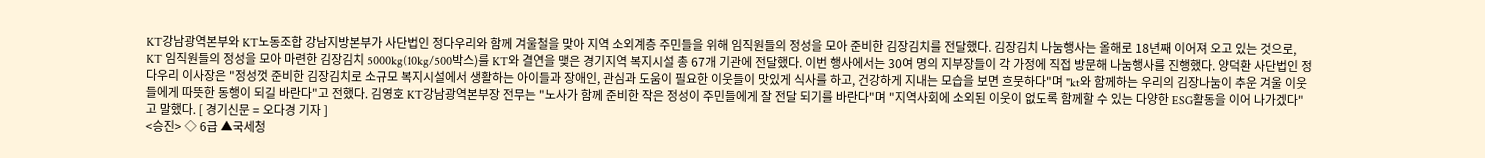KT강남광역본부와 KT노동조합 강남지방본부가 사단법인 정다우리와 함께 겨울철을 맞아 지역 소외계층 주민들을 위해 임직원들의 정성을 모아 준비한 김장김치를 전달했다. 김장김치 나눔행사는 올해로 18년째 이어져 오고 있는 것으로, KT 임직원들의 정성을 모아 마련한 김장김치 5000kg(10kg/500박스)를 KT와 결연을 맺은 경기지역 복지시설 총 67개 기관에 전달했다. 이번 행사에서는 30여 명의 지부장들이 각 가정에 직접 방문해 나눔행사를 진행했다. 양덕환 사단법인 정다우리 이사장은 "정성껏 준비한 김장김치로 소규모 복지시설에서 생활하는 아이들과 장애인, 관심과 도움이 필요한 이웃들이 맛있게 식사를 하고, 건강하게 지내는 모습을 보면 흐뭇하다"며 "kt와 함께하는 우리의 김장나눔이 추운 겨울 이웃들에게 따뜻한 동행이 되길 바란다"고 전했다. 김영호 KT강남광역본부장 전무는 "노사가 함께 준비한 작은 정성이 주민들에게 잘 전달 되기를 바란다"며 "지역사회에 소외된 이웃이 없도록 함께할 수 있는 다양한 ESG활동을 이어 나가겠다"고 말했다. [ 경기신문 = 오다경 기자 ]
<승진> ◇ 6급 ▲국세청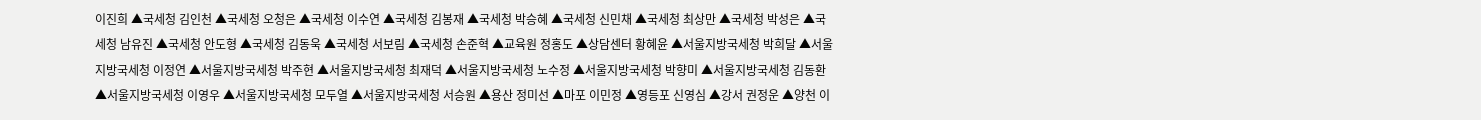이진희 ▲국세청 김인천 ▲국세청 오청은 ▲국세청 이수연 ▲국세청 김봉재 ▲국세청 박승혜 ▲국세청 신민채 ▲국세청 최상만 ▲국세청 박성은 ▲국세청 남유진 ▲국세청 안도형 ▲국세청 김동욱 ▲국세청 서보림 ▲국세청 손준혁 ▲교육원 정홍도 ▲상담센터 황혜윤 ▲서울지방국세청 박희달 ▲서울지방국세청 이정연 ▲서울지방국세청 박주현 ▲서울지방국세청 최재덕 ▲서울지방국세청 노수정 ▲서울지방국세청 박향미 ▲서울지방국세청 김동환 ▲서울지방국세청 이영우 ▲서울지방국세청 모두열 ▲서울지방국세청 서승원 ▲용산 정미선 ▲마포 이민정 ▲영등포 신영심 ▲강서 권정운 ▲양천 이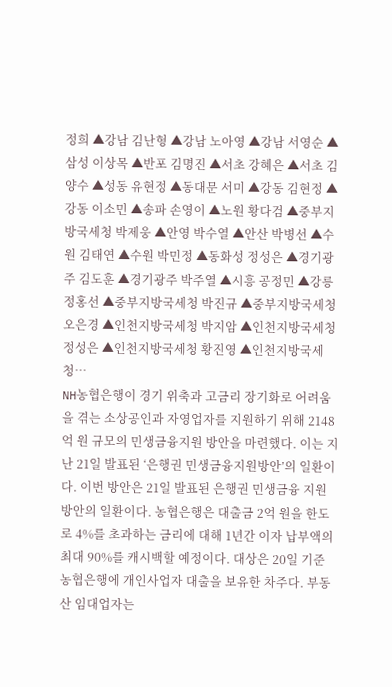정희 ▲강남 김난형 ▲강남 노아영 ▲강남 서영순 ▲삼성 이상목 ▲반포 김명진 ▲서초 강혜은 ▲서초 김양수 ▲성동 유현정 ▲동대문 서미 ▲강동 김현정 ▲강동 이소민 ▲송파 손영이 ▲노원 황다검 ▲중부지방국세청 박제웅 ▲안영 박수열 ▲안산 박병선 ▲수원 김태연 ▲수원 박민정 ▲동화성 정성은 ▲경기광주 김도훈 ▲경기광주 박주열 ▲시흥 공정민 ▲강릉 정홍선 ▲중부지방국세청 박진규 ▲중부지방국세청 오은경 ▲인천지방국세청 박지암 ▲인천지방국세청 정성은 ▲인천지방국세청 황진영 ▲인천지방국세청…
NH농협은행이 경기 위축과 고금리 장기화로 어려움을 겪는 소상공인과 자영업자를 지원하기 위해 2148억 원 규모의 민생금융지원 방안을 마련했다. 이는 지난 21일 발표된 ‘은행권 민생금융지원방안’의 일환이다. 이번 방안은 21일 발표된 은행권 민생금융 지원 방안의 일환이다. 농협은행은 대출금 2억 원을 한도로 4%를 초과하는 금리에 대해 1년간 이자 납부액의 최대 90%를 캐시백할 예정이다. 대상은 20일 기준 농협은행에 개인사업자 대출을 보유한 차주다. 부동산 임대업자는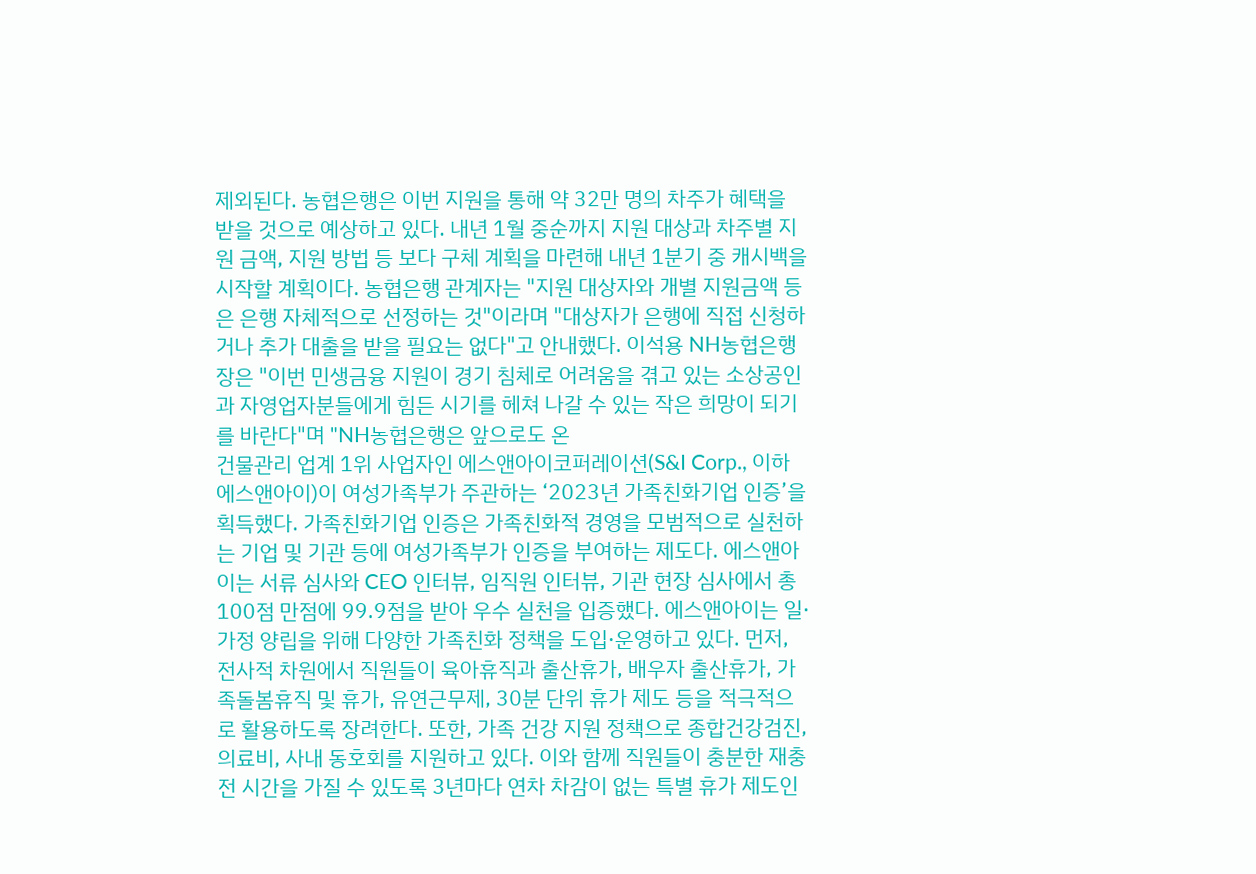제외된다. 농협은행은 이번 지원을 통해 약 32만 명의 차주가 혜택을 받을 것으로 예상하고 있다. 내년 1월 중순까지 지원 대상과 차주별 지원 금액, 지원 방법 등 보다 구체 계획을 마련해 내년 1분기 중 캐시백을 시작할 계획이다. 농협은행 관계자는 "지원 대상자와 개별 지원금액 등은 은행 자체적으로 선정하는 것"이라며 "대상자가 은행에 직접 신청하거나 추가 대출을 받을 필요는 없다"고 안내했다. 이석용 NH농협은행장은 "이번 민생금융 지원이 경기 침체로 어려움을 겪고 있는 소상공인과 자영업자분들에게 힘든 시기를 헤쳐 나갈 수 있는 작은 희망이 되기를 바란다"며 "NH농협은행은 앞으로도 온
건물관리 업계 1위 사업자인 에스앤아이코퍼레이션(S&I Corp., 이하 에스앤아이)이 여성가족부가 주관하는 ‘2023년 가족친화기업 인증’을 획득했다. 가족친화기업 인증은 가족친화적 경영을 모범적으로 실천하는 기업 및 기관 등에 여성가족부가 인증을 부여하는 제도다. 에스앤아이는 서류 심사와 CEO 인터뷰, 임직원 인터뷰, 기관 현장 심사에서 총 100점 만점에 99.9점을 받아 우수 실천을 입증했다. 에스앤아이는 일·가정 양립을 위해 다양한 가족친화 정책을 도입·운영하고 있다. 먼저, 전사적 차원에서 직원들이 육아휴직과 출산휴가, 배우자 출산휴가, 가족돌봄휴직 및 휴가, 유연근무제, 30분 단위 휴가 제도 등을 적극적으로 활용하도록 장려한다. 또한, 가족 건강 지원 정책으로 종합건강검진, 의료비, 사내 동호회를 지원하고 있다. 이와 함께 직원들이 충분한 재충전 시간을 가질 수 있도록 3년마다 연차 차감이 없는 특별 휴가 제도인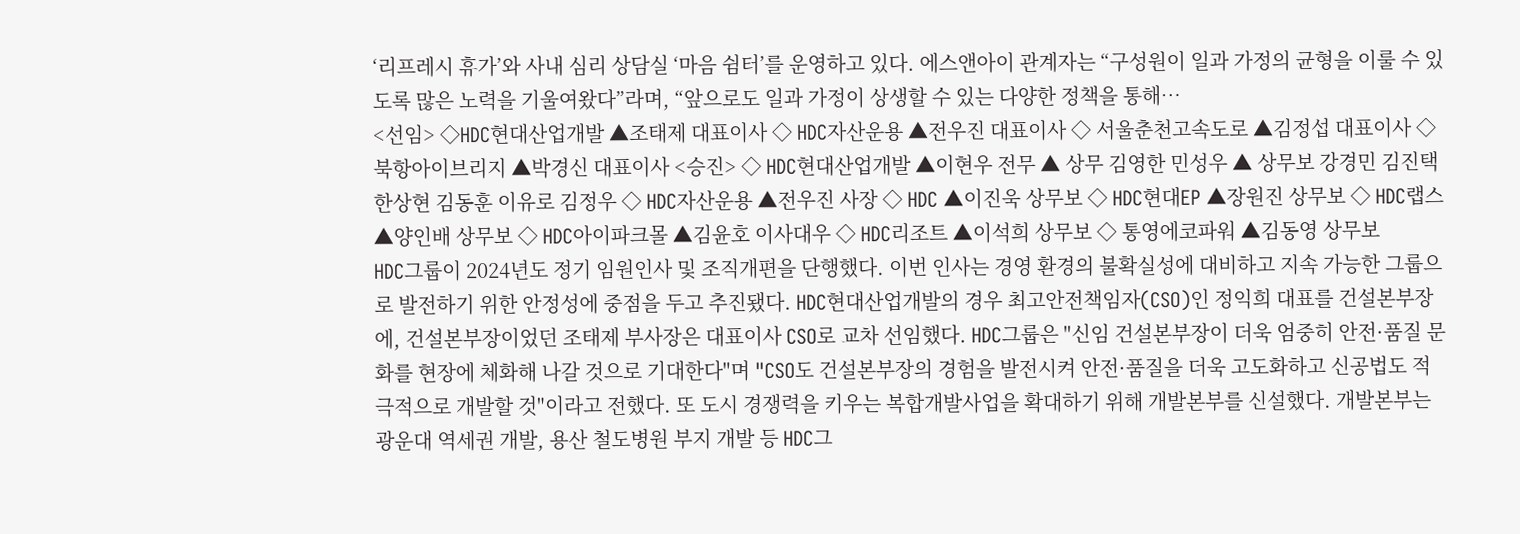‘리프레시 휴가’와 사내 심리 상담실 ‘마음 쉼터’를 운영하고 있다. 에스앤아이 관계자는 “구성원이 일과 가정의 균형을 이룰 수 있도록 많은 노력을 기울여왔다”라며, “앞으로도 일과 가정이 상생할 수 있는 다양한 정책을 통해…
<선임> ◇HDC현대산업개발 ▲조태제 대표이사 ◇ HDC자산운용 ▲전우진 대표이사 ◇ 서울춘천고속도로 ▲김정섭 대표이사 ◇ 북항아이브리지 ▲박경신 대표이사 <승진> ◇ HDC현대산업개발 ▲이현우 전무 ▲ 상무 김영한 민성우 ▲ 상무보 강경민 김진택 한상현 김동훈 이유로 김정우 ◇ HDC자산운용 ▲전우진 사장 ◇ HDC ▲이진욱 상무보 ◇ HDC현대EP ▲장원진 상무보 ◇ HDC랩스 ▲양인배 상무보 ◇ HDC아이파크몰 ▲김윤호 이사대우 ◇ HDC리조트 ▲이석희 상무보 ◇ 통영에코파워 ▲김동영 상무보
HDC그룹이 2024년도 정기 임원인사 및 조직개편을 단행했다. 이번 인사는 경영 환경의 불확실성에 대비하고 지속 가능한 그룹으로 발전하기 위한 안정성에 중점을 두고 추진됐다. HDC현대산업개발의 경우 최고안전책임자(CSO)인 정익희 대표를 건설본부장에, 건설본부장이었던 조태제 부사장은 대표이사 CSO로 교차 선임했다. HDC그룹은 "신임 건설본부장이 더욱 엄중히 안전·품질 문화를 현장에 체화해 나갈 것으로 기대한다"며 "CSO도 건설본부장의 경험을 발전시켜 안전·품질을 더욱 고도화하고 신공법도 적극적으로 개발할 것"이라고 전했다. 또 도시 경쟁력을 키우는 복합개발사업을 확대하기 위해 개발본부를 신설했다. 개발본부는 광운대 역세권 개발, 용산 철도병원 부지 개발 등 HDC그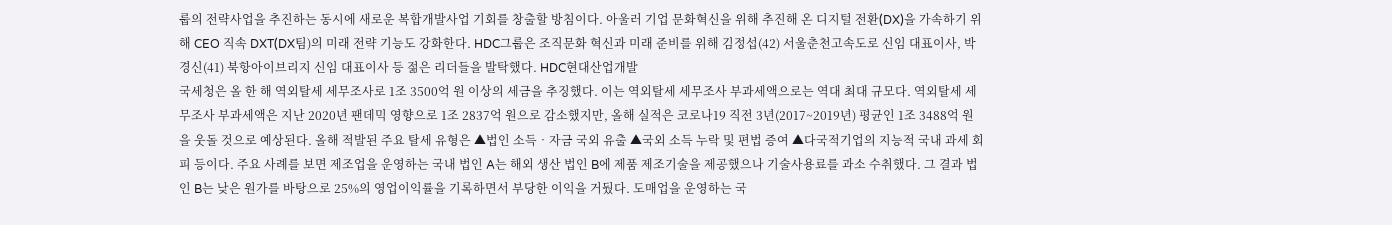룹의 전략사업을 추진하는 동시에 새로운 복합개발사업 기회를 창출할 방침이다. 아울러 기업 문화혁신을 위해 추진해 온 디지털 전환(DX)을 가속하기 위해 CEO 직속 DXT(DX팀)의 미래 전략 기능도 강화한다. HDC그룹은 조직문화 혁신과 미래 준비를 위해 김정섭(42) 서울춘천고속도로 신임 대표이사, 박경신(41) 북항아이브리지 신임 대표이사 등 젊은 리더들을 발탁했다. HDC현대산업개발
국세청은 올 한 해 역외탈세 세무조사로 1조 3500억 원 이상의 세금을 추징했다. 이는 역외탈세 세무조사 부과세액으로는 역대 최대 규모다. 역외탈세 세무조사 부과세액은 지난 2020년 팬데믹 영향으로 1조 2837억 원으로 감소했지만, 올해 실적은 코로나19 직전 3년(2017~2019년) 평균인 1조 3488억 원을 웃돌 것으로 예상된다. 올해 적발된 주요 탈세 유형은 ▲법인 소득‧자금 국외 유출 ▲국외 소득 누락 및 편법 증여 ▲다국적기업의 지능적 국내 과세 회피 등이다. 주요 사례를 보면 제조업을 운영하는 국내 법인 A는 해외 생산 법인 B에 제품 제조기술을 제공했으나 기술사용료를 과소 수취했다. 그 결과 법인 B는 낮은 원가를 바탕으로 25%의 영업이익률을 기록하면서 부당한 이익을 거뒀다. 도매업을 운영하는 국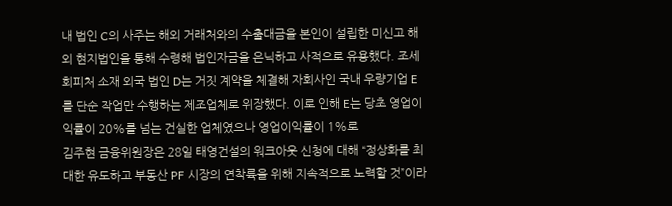내 법인 C의 사주는 해외 거래처와의 수출대금을 본인이 설립한 미신고 해외 현지법인을 통해 수령해 법인자금을 은닉하고 사적으로 유용했다. 조세회피처 소재 외국 법인 D는 거짓 계약을 체결해 자회사인 국내 우량기업 E를 단순 작업만 수행하는 제조업체로 위장했다. 이로 인해 E는 당초 영업이익률이 20%를 넘는 건실한 업체였으나 영업이익률이 1%로
김주현 금융위원장은 28일 태영건설의 워크아웃 신청에 대해 “정상화를 최대한 유도하고 부동산 PF 시장의 연착륙을 위해 지속적으로 노력할 것”이라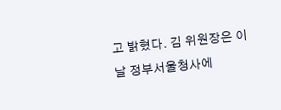고 밝혔다. 김 위원장은 이날 정부서울청사에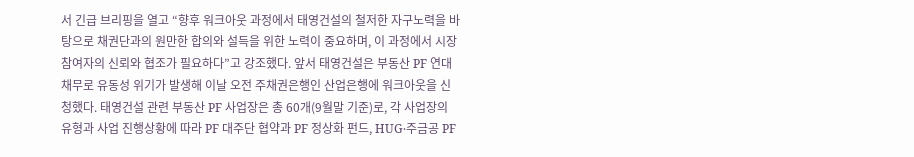서 긴급 브리핑을 열고 “향후 워크아웃 과정에서 태영건설의 철저한 자구노력을 바탕으로 채권단과의 원만한 합의와 설득을 위한 노력이 중요하며, 이 과정에서 시장참여자의 신뢰와 협조가 필요하다”고 강조했다. 앞서 태영건설은 부동산 PF 연대채무로 유동성 위기가 발생해 이날 오전 주채권은행인 산업은행에 워크아웃을 신청했다. 태영건설 관련 부동산 PF 사업장은 총 60개(9월말 기준)로, 각 사업장의 유형과 사업 진행상황에 따라 PF 대주단 협약과 PF 정상화 펀드, HUG‧주금공 PF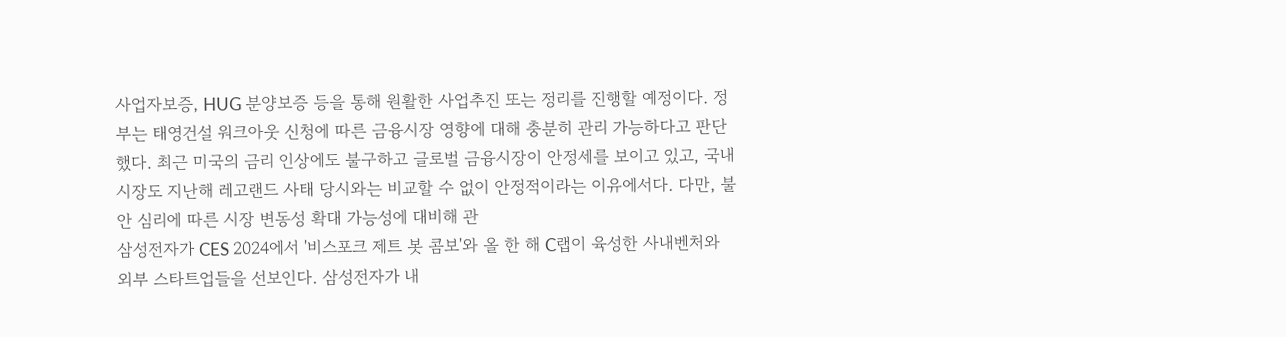사업자보증, HUG 분양보증 등을 통해 원활한 사업추진 또는 정리를 진행할 예정이다. 정부는 태영건설 워크아웃 신청에 따른 금융시장 영향에 대해 충분히 관리 가능하다고 판단했다. 최근 미국의 금리 인상에도 불구하고 글로벌 금융시장이 안정세를 보이고 있고, 국내 시장도 지난해 레고랜드 사태 당시와는 비교할 수 없이 안정적이라는 이유에서다. 다만, 불안 심리에 따른 시장 변동성 확대 가능성에 대비해 관
삼성전자가 CES 2024에서 '비스포크 제트 봇 콤보'와 올 한 해 C랩이 육성한 사내벤처와 외부 스타트업들을 선보인다. 삼성전자가 내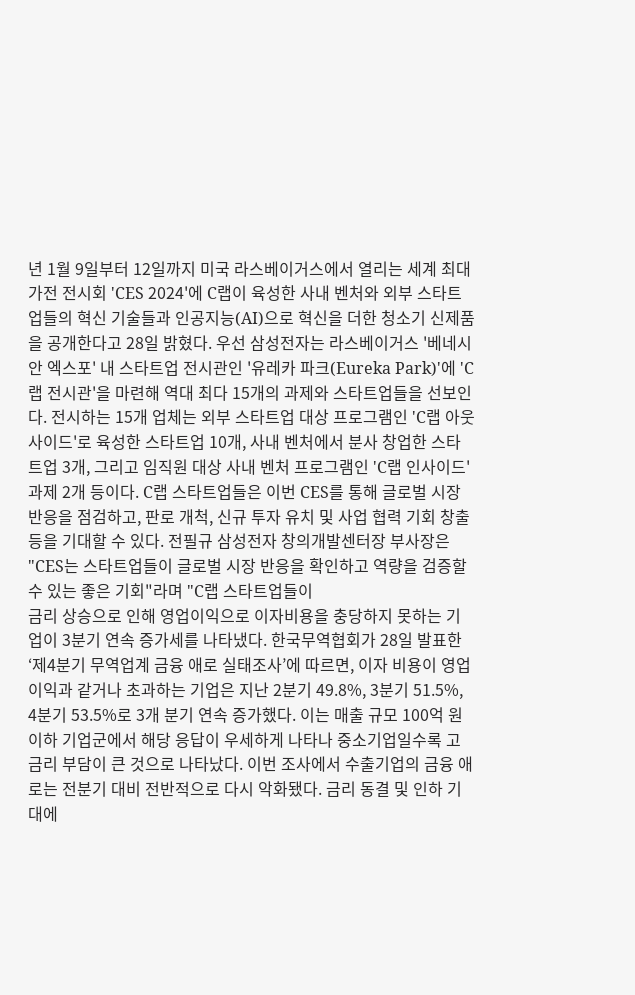년 1월 9일부터 12일까지 미국 라스베이거스에서 열리는 세계 최대 가전 전시회 'CES 2024'에 C랩이 육성한 사내 벤처와 외부 스타트업들의 혁신 기술들과 인공지능(AI)으로 혁신을 더한 청소기 신제품을 공개한다고 28일 밝혔다. 우선 삼성전자는 라스베이거스 '베네시안 엑스포' 내 스타트업 전시관인 '유레카 파크(Eureka Park)'에 'C랩 전시관'을 마련해 역대 최다 15개의 과제와 스타트업들을 선보인다. 전시하는 15개 업체는 외부 스타트업 대상 프로그램인 'C랩 아웃사이드'로 육성한 스타트업 10개, 사내 벤처에서 분사 창업한 스타트업 3개, 그리고 임직원 대상 사내 벤처 프로그램인 'C랩 인사이드' 과제 2개 등이다. C랩 스타트업들은 이번 CES를 통해 글로벌 시장 반응을 점검하고, 판로 개척, 신규 투자 유치 및 사업 협력 기회 창출 등을 기대할 수 있다. 전필규 삼성전자 창의개발센터장 부사장은 "CES는 스타트업들이 글로벌 시장 반응을 확인하고 역량을 검증할 수 있는 좋은 기회"라며 "C랩 스타트업들이
금리 상승으로 인해 영업이익으로 이자비용을 충당하지 못하는 기업이 3분기 연속 증가세를 나타냈다. 한국무역협회가 28일 발표한 ‘제4분기 무역업계 금융 애로 실태조사’에 따르면, 이자 비용이 영업 이익과 같거나 초과하는 기업은 지난 2분기 49.8%, 3분기 51.5%, 4분기 53.5%로 3개 분기 연속 증가했다. 이는 매출 규모 100억 원 이하 기업군에서 해당 응답이 우세하게 나타나 중소기업일수록 고금리 부담이 큰 것으로 나타났다. 이번 조사에서 수출기업의 금융 애로는 전분기 대비 전반적으로 다시 악화됐다. 금리 동결 및 인하 기대에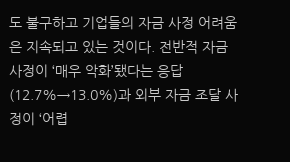도 불구하고 기업들의 자금 사정 어려움은 지속되고 있는 것이다. 전반적 자금 사정이 ‘매우 악화’됐다는 응답(12.7%→13.0%)과 외부 자금 조달 사정이 ‘어렵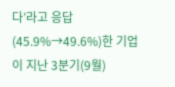다’라고 응답(45.9%→49.6%)한 기업이 지난 3분기(9월)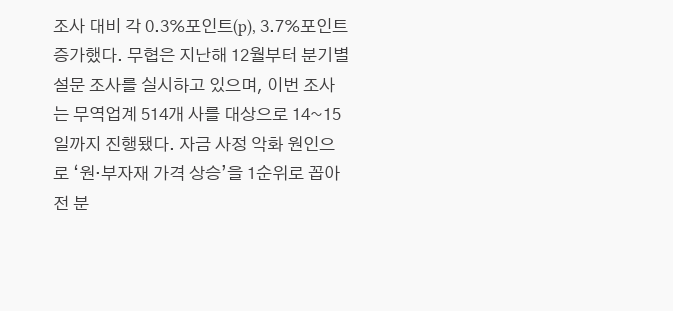조사 대비 각 0.3%포인트(p), 3.7%포인트 증가했다. 무협은 지난해 12월부터 분기별 설문 조사를 실시하고 있으며, 이번 조사는 무역업계 514개 사를 대상으로 14~15일까지 진행됐다. 자금 사정 악화 원인으로 ‘원·부자재 가격 상승’을 1순위로 꼽아 전 분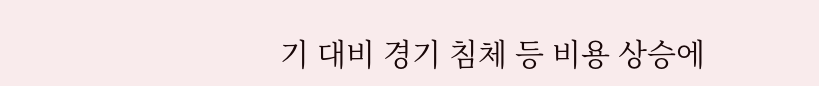기 대비 경기 침체 등 비용 상승에